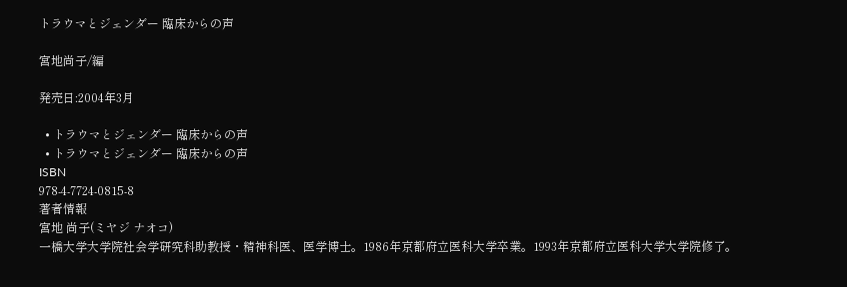トラウマとジェンダー 臨床からの声

宮地尚子/編

発売日:2004年3月

  • トラウマとジェンダー 臨床からの声
  • トラウマとジェンダー 臨床からの声
ISBN
978-4-7724-0815-8
著者情報
宮地 尚子(ミヤジ ナオコ)
一橋大学大学院社会学研究科助教授・精神科医、医学博士。1986年京都府立医科大学卒業。1993年京都府立医科大学大学院修了。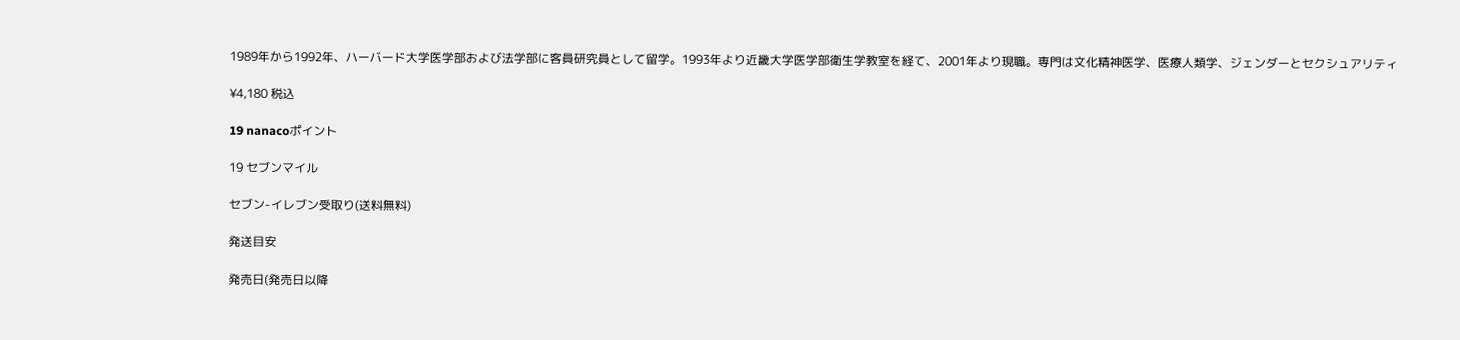1989年から1992年、ハーバード大学医学部および法学部に客員研究員として留学。1993年より近畿大学医学部衛生学教室を経て、2001年より現職。専門は文化精神医学、医療人類学、ジェンダーとセクシュアリティ

¥4,180 税込

19 nanacoポイント

19 セブンマイル

セブン-イレブン受取り(送料無料)

発送目安

発売日(発売日以降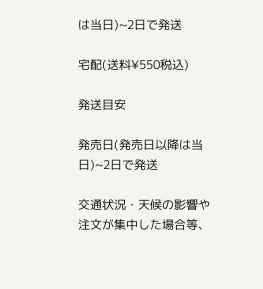は当日)~2日で発送

宅配(送料¥550税込)

発送目安

発売日(発売日以降は当日)~2日で発送

交通状況・天候の影響や注文が集中した場合等、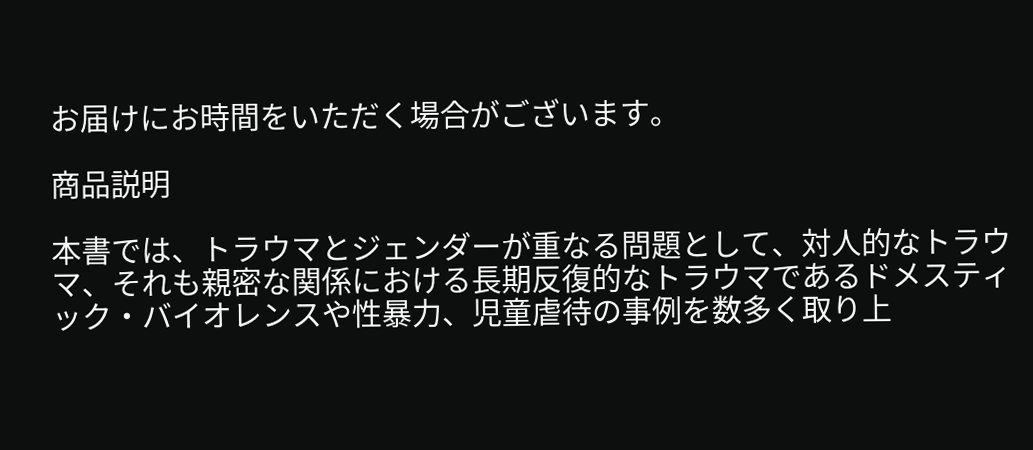お届けにお時間をいただく場合がございます。

商品説明

本書では、トラウマとジェンダーが重なる問題として、対人的なトラウマ、それも親密な関係における長期反復的なトラウマであるドメスティック・バイオレンスや性暴力、児童虐待の事例を数多く取り上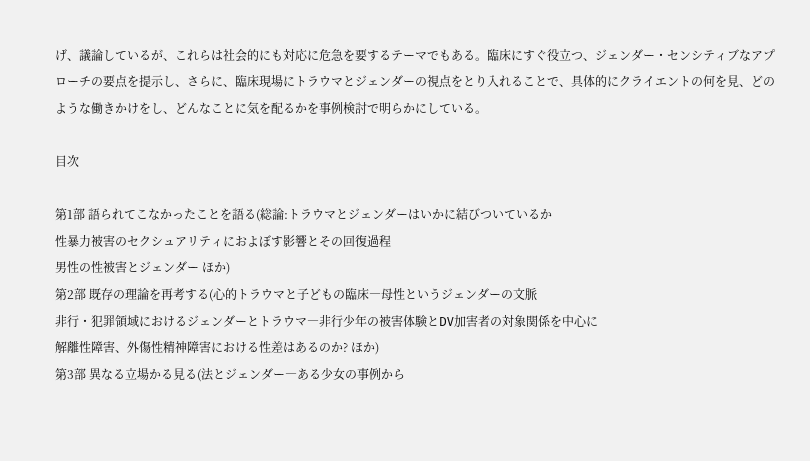げ、議論しているが、これらは社会的にも対応に危急を要するテーマでもある。臨床にすぐ役立つ、ジェンダー・センシティブなアプローチの要点を提示し、さらに、臨床現場にトラウマとジェンダーの視点をとり入れることで、具体的にクライエントの何を見、どのような働きかけをし、どんなことに気を配るかを事例検討で明らかにしている。

目次

第1部 語られてこなかったことを語る(総論:トラウマとジェンダーはいかに結びついているか
性暴力被害のセクシュアリティにおよぼす影響とその回復過程
男性の性被害とジェンダー ほか)
第2部 既存の理論を再考する(心的トラウマと子どもの臨床―母性というジェンダーの文脈
非行・犯罪領域におけるジェンダーとトラウマ―非行少年の被害体験とDV加害者の対象関係を中心に
解離性障害、外傷性精神障害における性差はあるのか? ほか)
第3部 異なる立場かる見る(法とジェンダー―ある少女の事例から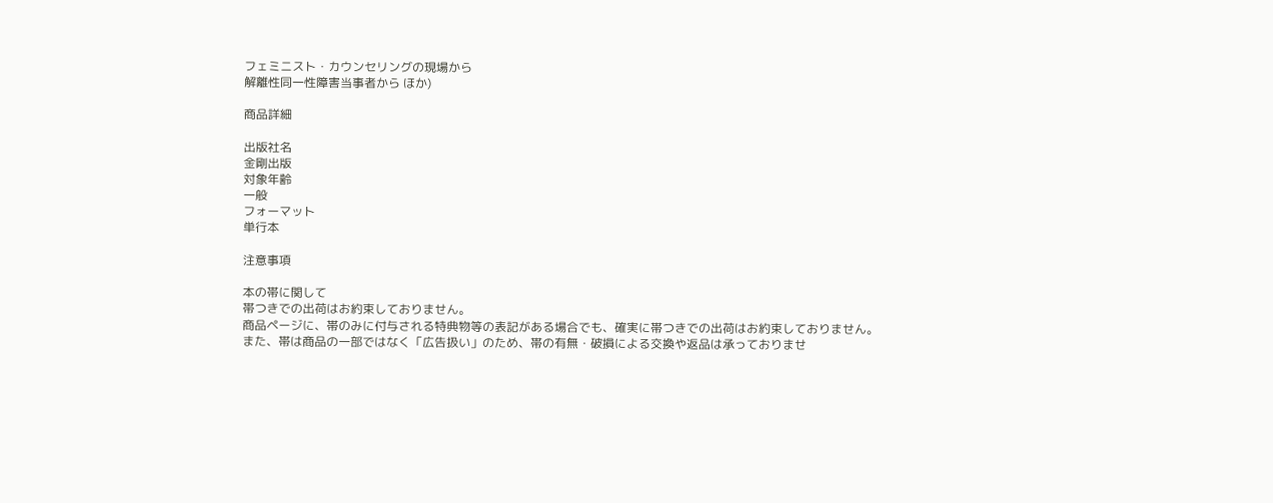フェミニスト・カウンセリングの現場から
解離性同一性障害当事者から ほか)

商品詳細

出版社名
金剛出版
対象年齢
一般
フォーマット
単行本

注意事項

本の帯に関して
帯つきでの出荷はお約束しておりません。
商品ページに、帯のみに付与される特典物等の表記がある場合でも、確実に帯つきでの出荷はお約束しておりません。
また、帯は商品の一部ではなく「広告扱い」のため、帯の有無・破損による交換や返品は承っておりませ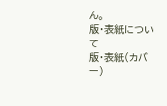ん。
版・表紙について
版・表紙(カバー)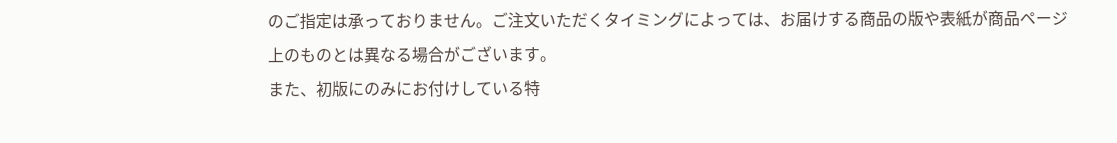のご指定は承っておりません。ご注文いただくタイミングによっては、お届けする商品の版や表紙が商品ページ上のものとは異なる場合がございます。
また、初版にのみにお付けしている特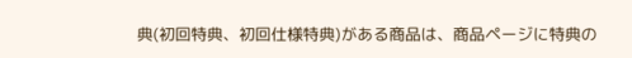典(初回特典、初回仕様特典)がある商品は、商品ページに特典の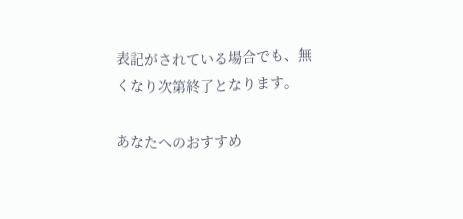表記がされている場合でも、無くなり次第終了となります。

あなたへのおすすめ